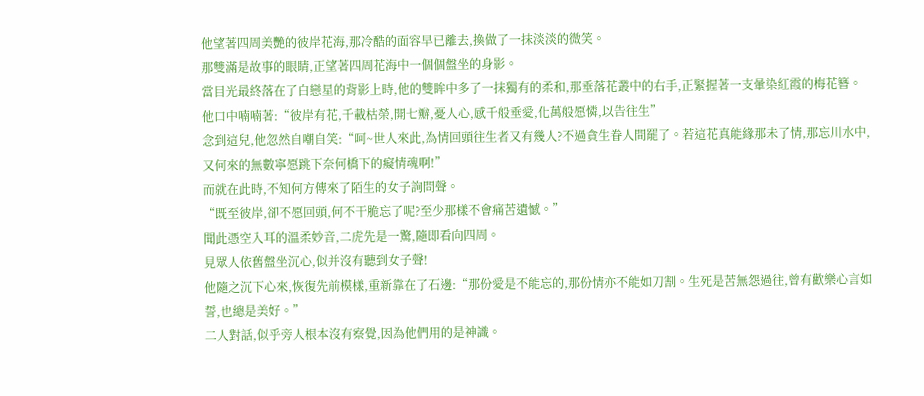他望著四周美艷的彼岸花海,那冷酷的面容早已離去,換做了一抹淡淡的微笑。
那雙滿是故事的眼睛,正望著四周花海中一個個盤坐的身影。
當目光最終落在了白戀星的背影上時,他的雙眸中多了一抹獨有的柔和,那垂落花叢中的右手,正緊握著一支暈染紅霞的梅花簪。
他口中喃喃著:“彼岸有花,千載枯榮,開七瓣,憂人心,感千般垂愛,化萬般愿憐,以告往生”
念到這兒,他忽然自嘲自笑:“呵~世人來此,為情回頭往生者又有幾人?不過貪生眷人間罷了。若這花真能緣那未了情,那忘川水中,又何來的無數寧愿跳下奈何橋下的癡情魂啊!”
而就在此時,不知何方傳來了陌生的女子詢問聲。
“既至彼岸,卻不愿回頭,何不干脆忘了呢?至少那樣不會痛苦遺憾。”
聞此憑空入耳的溫柔妙音,二虎先是一驚,隨即看向四周。
見眾人依舊盤坐沉心,似并沒有聽到女子聲!
他隨之沉下心來,恢復先前模樣,重新靠在了石邊:“那份愛是不能忘的,那份情亦不能如刀割。生死是苦無怨過往,曾有歡樂心言如誓,也總是美好。”
二人對話,似乎旁人根本沒有察覺,因為他們用的是神識。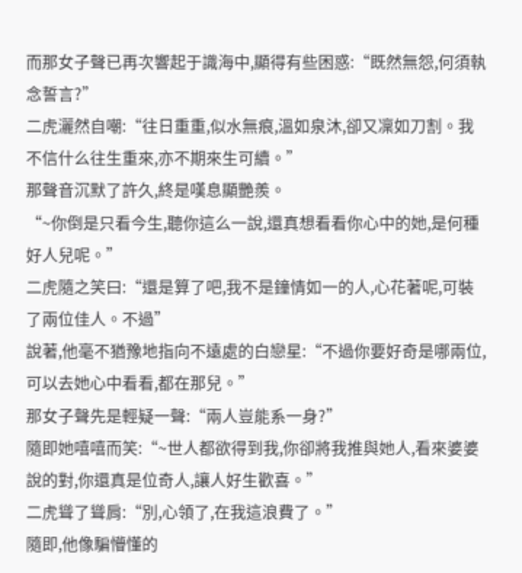而那女子聲已再次響起于識海中,顯得有些困惑:“既然無怨,何須執念誓言?”
二虎灑然自嘲:“往日重重,似水無痕,溫如泉沐,卻又凜如刀割。我不信什么往生重來,亦不期來生可續。”
那聲音沉默了許久,終是嘆息顯艷羨。
“~你倒是只看今生,聽你這么一說,還真想看看你心中的她,是何種好人兒呢。”
二虎隨之笑曰:“還是算了吧,我不是鐘情如一的人,心花著呢,可裝了兩位佳人。不過”
說著,他毫不猶豫地指向不遠處的白戀星:“不過你要好奇是哪兩位,可以去她心中看看,都在那兒。”
那女子聲先是輕疑一聲:“兩人豈能系一身?”
隨即她嘻嘻而笑:“~世人都欲得到我,你卻將我推與她人,看來婆婆說的對,你還真是位奇人,讓人好生歡喜。”
二虎聳了聳肩:“別,心領了,在我這浪費了。”
隨即,他像騙懵懂的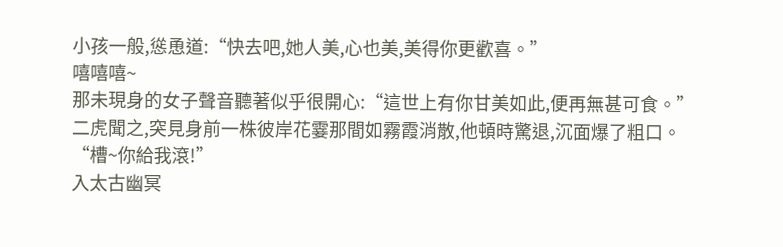小孩一般,慫恿道:“快去吧,她人美,心也美,美得你更歡喜。”
嘻嘻嘻~
那未現身的女子聲音聽著似乎很開心:“這世上有你甘美如此,便再無甚可食。”
二虎聞之,突見身前一株彼岸花霎那間如霧霞消散,他頓時驚退,沉面爆了粗口。
“槽~你給我滾!”
入太古幽冥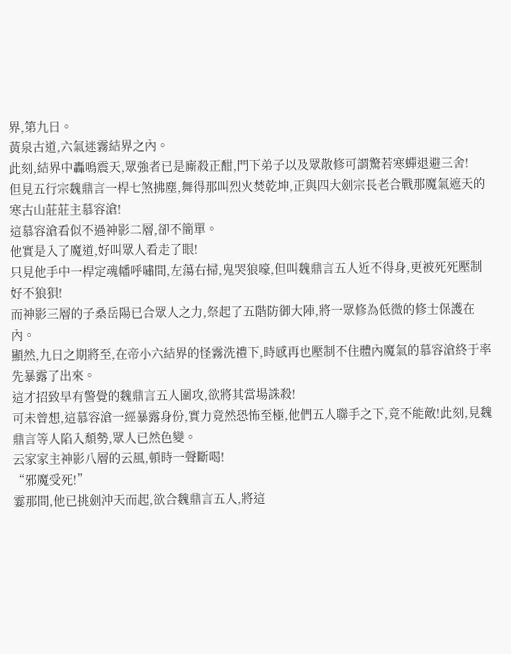界,第九日。
黃泉古道,六氣迷霧結界之內。
此刻,結界中轟鳴震天,眾強者已是廝殺正酣,門下弟子以及眾散修可謂驚若寒蟬退避三舍!
但見五行宗魏鼎言一桿七煞拂塵,舞得那叫烈火焚乾坤,正與四大劍宗長老合戰那魔氣遮天的寒古山莊莊主慕容滄!
這慕容滄看似不過神影二層,卻不簡單。
他實是入了魔道,好叫眾人看走了眼!
只見他手中一桿定魂幡呼嘯間,左蕩右掃,鬼哭狼嚎,但叫魏鼎言五人近不得身,更被死死壓制好不狼狽!
而神影三層的子桑岳陽已合眾人之力,祭起了五階防御大陣,將一眾修為低微的修士保護在內。
顯然,九日之期將至,在帝小六結界的怪霧洗禮下,時感再也壓制不住體內魔氣的慕容滄終于率先暴露了出來。
這才招致早有警覺的魏鼎言五人圍攻,欲將其當場誅殺!
可未曾想,這慕容滄一經暴露身份,實力竟然恐怖至極,他們五人聯手之下,竟不能敵!此刻,見魏鼎言等人陷入頹勢,眾人已然色變。
云家家主神影八層的云風,頓時一聲斷喝!
“邪魔受死!”
霎那間,他已挑劍沖天而起,欲合魏鼎言五人,將這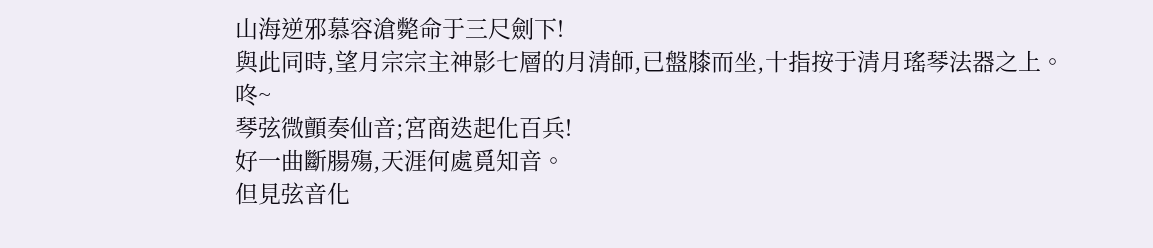山海逆邪慕容滄斃命于三尺劍下!
與此同時,望月宗宗主神影七層的月清師,已盤膝而坐,十指按于清月瑤琴法器之上。
咚~
琴弦微顫奏仙音;宮商迭起化百兵!
好一曲斷腸殤,天涯何處覓知音。
但見弦音化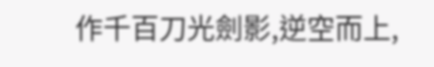作千百刀光劍影,逆空而上,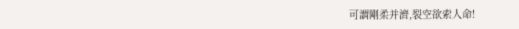可謂剛柔并濟,裂空欲索人命!